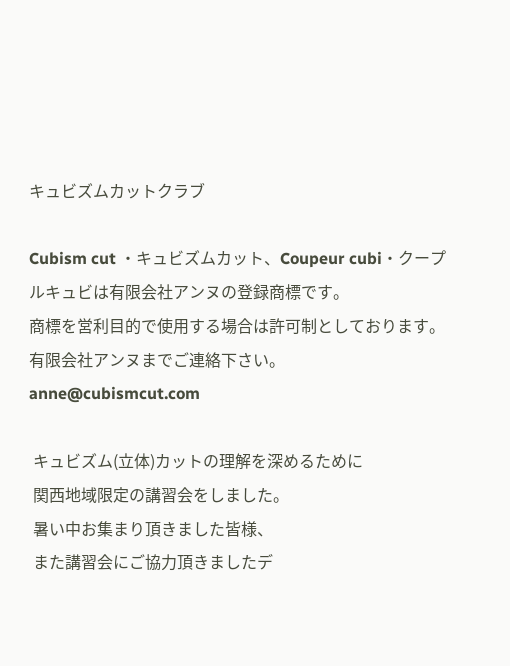キュビズムカットクラブ

Cubism cut ・キュビズムカット、Coupeur cubi・クープルキュビは有限会社アンヌの登録商標です。
商標を営利目的で使用する場合は許可制としております。
有限会社アンヌまでご連絡下さい。anne@cubismcut.com

 キュビズム(立体)カットの理解を深めるために
 関西地域限定の講習会をしました。
 暑い中お集まり頂きました皆様、
 また講習会にご協力頂きましたデ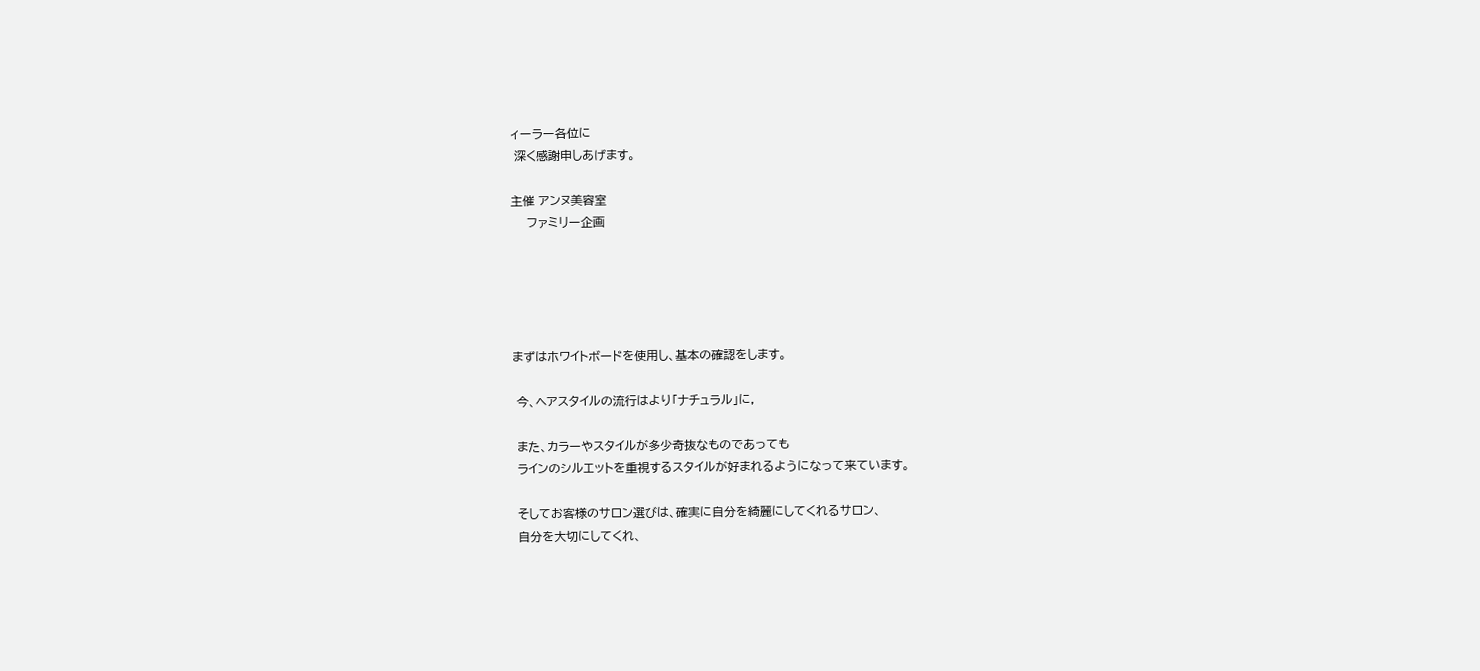ィーラー各位に
 深く感謝申しあげます。

主催 アンヌ美容室
    ファミリー企画





まずはホワイトボードを使用し、基本の確認をします。

 今、ヘアスタイルの流行はより「ナチュラル」に,

 また、カラーやスタイルが多少奇抜なものであっても
 ラインのシルエットを重視するスタイルが好まれるようになって来ています。

 そしてお客様のサロン選びは、確実に自分を綺麗にしてくれるサロン、
 自分を大切にしてくれ、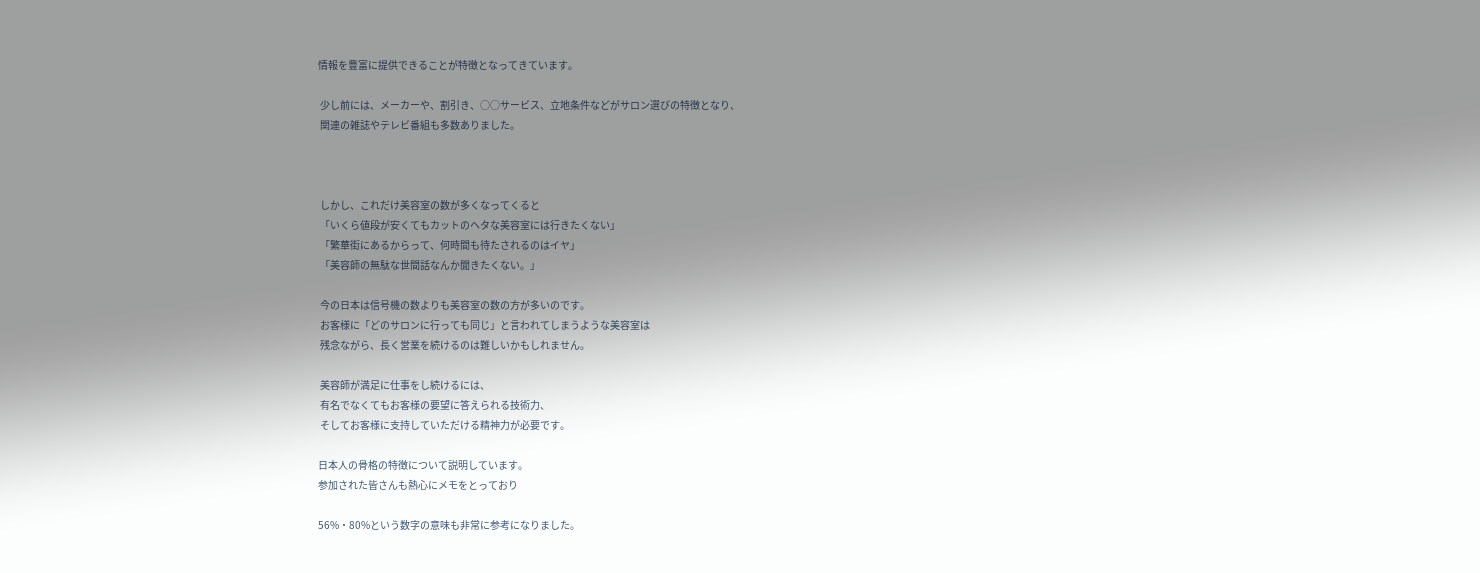情報を豊富に提供できることが特徴となってきています。

 少し前には、メーカーや、割引き、○○サービス、立地条件などがサロン選びの特徴となり、
 関連の雑誌やテレビ番組も多数ありました。



 しかし、これだけ美容室の数が多くなってくると
 「いくら値段が安くてもカットのヘタな美容室には行きたくない」
 「繁華街にあるからって、何時間も待たされるのはイヤ」
 「美容師の無駄な世間話なんか聞きたくない。」

 今の日本は信号機の数よりも美容室の数の方が多いのです。
 お客様に「どのサロンに行っても同じ」と言われてしまうような美容室は
 残念ながら、長く営業を続けるのは難しいかもしれません。

 美容師が満足に仕事をし続けるには、
 有名でなくてもお客様の要望に答えられる技術力、
 そしてお客様に支持していただける精神力が必要です。

日本人の骨格の特徴について説明しています。
参加された皆さんも熱心にメモをとっており

56%・80%という数字の意味も非常に参考になりました。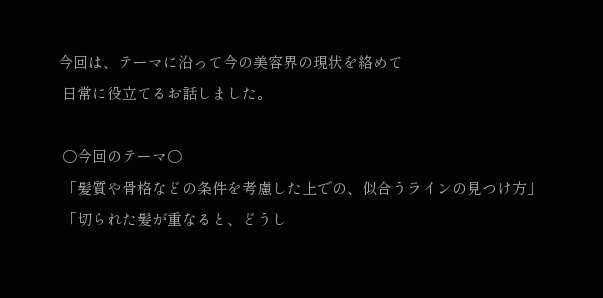今回は、テーマに沿って今の美容界の現状を絡めて
 日常に役立てるお話しました。

 ○今回のテーマ○
 「髪質や骨格などの条件を考慮した上での、似合うラインの見つけ方」
 「切られた髪が重なると、どうし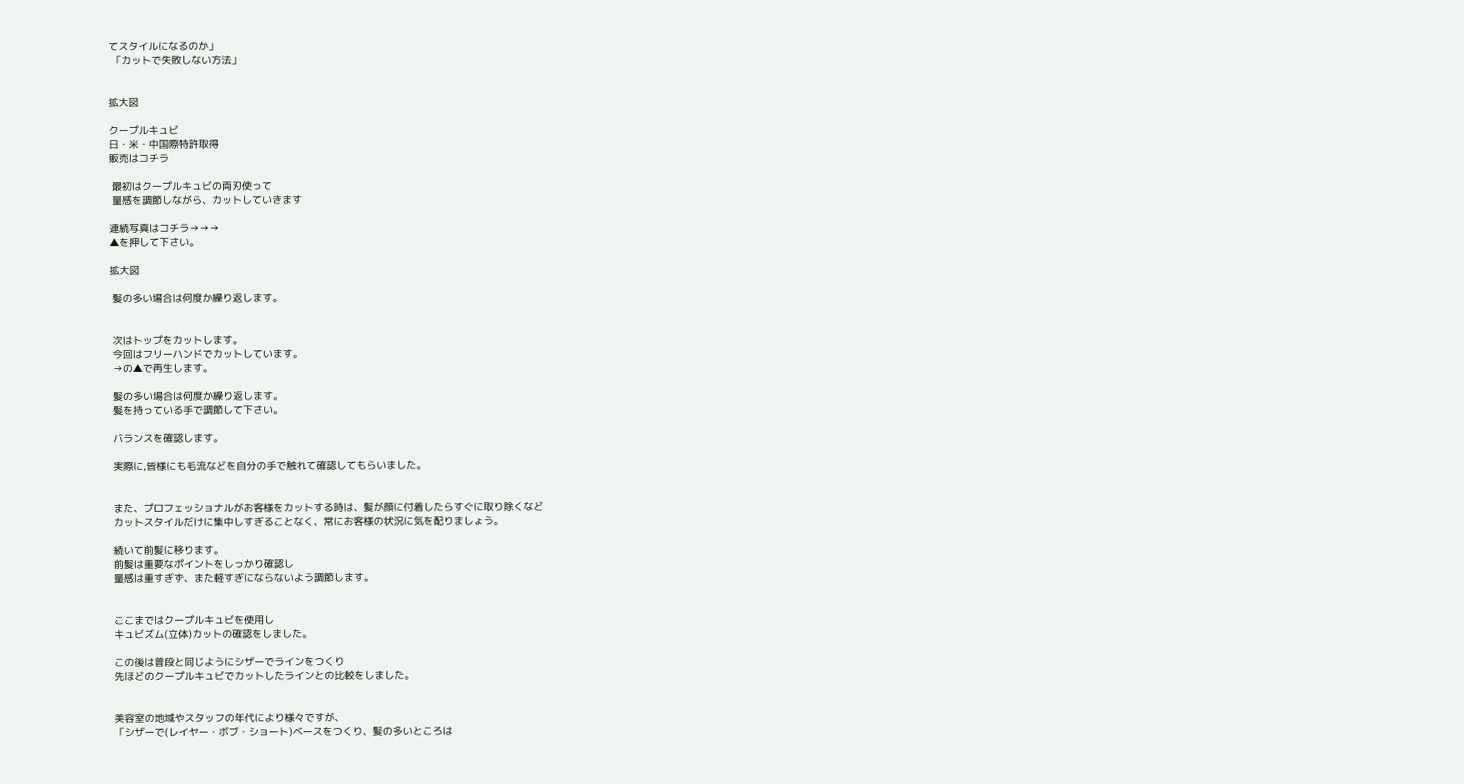てスタイルになるのか」
 「カットで失敗しない方法」


拡大図

クープルキュビ
日・米・中国際特許取得
販売はコチラ

 最初はクープルキュビの両刃使って
 量感を調節しながら、カットしていきます

連続写真はコチラ→→→
▲を押して下さい。

拡大図

 髪の多い場合は何度か繰り返します。


 次はトップをカットします。
 今回はフリーハンドでカットしています。
 →の▲で再生します。

 髪の多い場合は何度か繰り返します。
 髪を持っている手で調節して下さい。

 バランスを確認します。

 実際に,皆様にも毛流などを自分の手で触れて確認してもらいました。


 また、プロフェッショナルがお客様をカットする時は、髪が顔に付着したらすぐに取り除くなど
 カットスタイルだけに集中しすぎることなく、常にお客様の状況に気を配りましょう。

 続いて前髪に移ります。
 前髪は重要なポイントをしっかり確認し
 量感は重すぎず、また軽すぎにならないよう調節します。


 ここまではクープルキュビを使用し
 キュビズム(立体)カットの確認をしました。

 この後は普段と同じようにシザーでラインをつくり
 先ほどのクープルキュビでカットしたラインとの比較をしました。


 美容室の地域やスタッフの年代により様々ですが、
 「シザーで(レイヤー・ボブ・ショート)ベースをつくり、髪の多いところは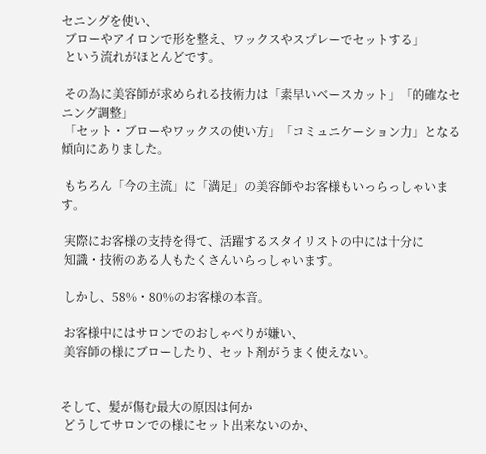セニングを使い、
 ブローやアイロンで形を整え、ワックスやスプレーでセットする」
 という流れがほとんどです。

 その為に美容師が求められる技術力は「素早いベースカット」「的確なセニング調整」
 「セット・ブローやワックスの使い方」「コミュニケーション力」となる傾向にありました。

 もちろん「今の主流」に「満足」の美容師やお客様もいっらっしゃいます。

 実際にお客様の支持を得て、活躍するスタイリストの中には十分に
 知識・技術のある人もたくさんいらっしゃいます。

 しかし、58%・80%のお客様の本音。

 お客様中にはサロンでのおしゃべりが嫌い、
 美容師の様にブローしたり、セット剤がうまく使えない。


そして、髪が傷む最大の原因は何か
 どうしてサロンでの様にセット出来ないのか、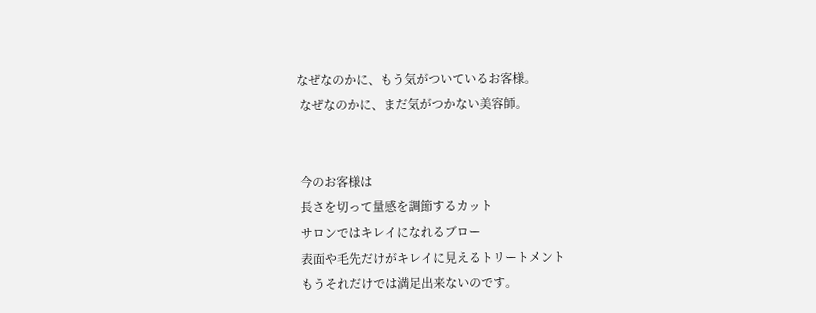なぜなのかに、もう気がついているお客様。
 なぜなのかに、まだ気がつかない美容師。


 今のお客様は
 長さを切って量感を調節するカット
 サロンではキレイになれるブロー
 表面や毛先だけがキレイに見えるトリートメント
 もうそれだけでは満足出来ないのです。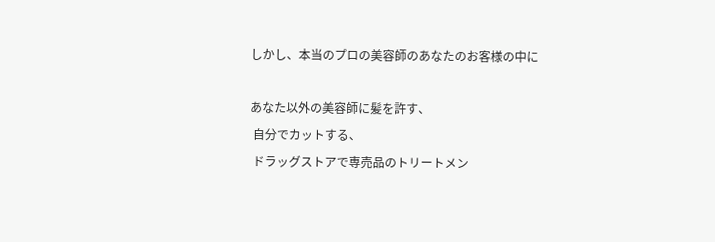しかし、本当のプロの美容師のあなたのお客様の中に

あなた以外の美容師に髪を許す、
 自分でカットする、
 ドラッグストアで専売品のトリートメン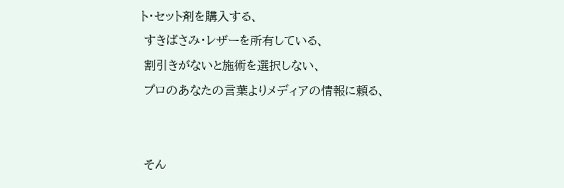ト・セット剤を購入する、
 すきばさみ・レザーを所有している、
 割引きがないと施術を選択しない、
 プロのあなたの言葉よりメディアの情報に頼る、


 そん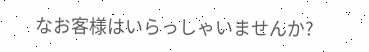なお客様はいらっしゃいませんか?